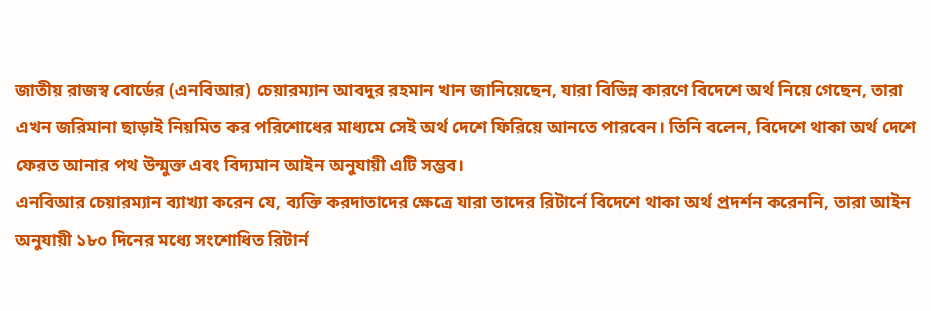জাতীয় রাজস্ব বোর্ডের (এনবিআর) চেয়ারম্যান আবদুর রহমান খান জানিয়েছেন, যারা বিভিন্ন কারণে বিদেশে অর্থ নিয়ে গেছেন, তারা এখন জরিমানা ছাড়াই নিয়মিত কর পরিশোধের মাধ্যমে সেই অর্থ দেশে ফিরিয়ে আনতে পারবেন। তিনি বলেন, বিদেশে থাকা অর্থ দেশে ফেরত আনার পথ উন্মুক্ত এবং বিদ্যমান আইন অনুযায়ী এটি সম্ভব।
এনবিআর চেয়ারম্যান ব্যাখ্যা করেন যে, ব্যক্তি করদাতাদের ক্ষেত্রে যারা তাদের রিটার্নে বিদেশে থাকা অর্থ প্রদর্শন করেননি, তারা আইন অনুযায়ী ১৮০ দিনের মধ্যে সংশোধিত রিটার্ন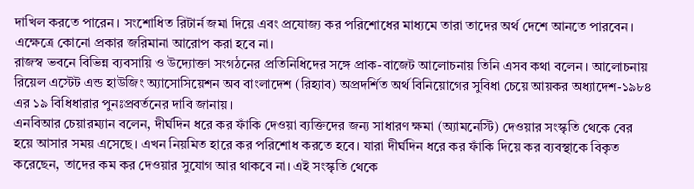দাখিল করতে পারেন। সংশোধিত রিটার্ন জমা দিয়ে এবং প্রযোজ্য কর পরিশোধের মাধ্যমে তারা তাদের অর্থ দেশে আনতে পারবেন। এক্ষেত্রে কোনো প্রকার জরিমানা আরোপ করা হবে না।
রাজস্ব ভবনে বিভিন্ন ব্যবসায়ি ও উদ্যোক্তা সংগঠনের প্রতিনিধিদের সঙ্গে প্রাক-বাজেট আলোচনায় তিনি এসব কথা বলেন। আলোচনায় রিয়েল এস্টেট এন্ড হাউজিং অ্যাসোসিয়েশন অব বাংলাদেশ (রিহ্যাব) অপ্রদর্শিত অর্থ বিনিয়োগের সুবিধা চেয়ে আয়কর অধ্যাদেশ-১৯৮৪ এর ১৯ বিধিধারার পুনঃপ্রবর্তনের দাবি জানায়।
এনবিআর চেয়ারম্যান বলেন, দীর্ঘদিন ধরে কর ফাঁকি দেওয়া ব্যক্তিদের জন্য সাধারণ ক্ষমা (অ্যামনেস্টি) দেওয়ার সংস্কৃতি থেকে বের হয়ে আসার সময় এসেছে। এখন নিয়মিত হারে কর পরিশোধ করতে হবে। যারা দীর্ঘদিন ধরে কর ফাঁকি দিয়ে কর ব্যবস্থাকে বিকৃত করেছেন, তাদের কম কর দেওয়ার সুযোগ আর থাকবে না। এই সংস্কৃতি থেকে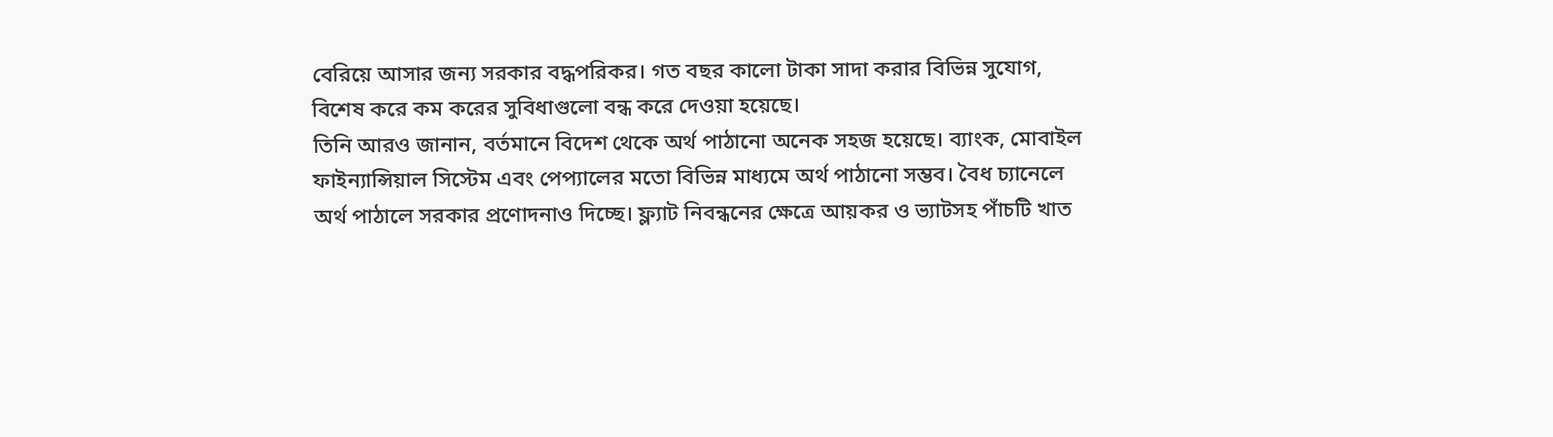বেরিয়ে আসার জন্য সরকার বদ্ধপরিকর। গত বছর কালো টাকা সাদা করার বিভিন্ন সুযোগ, বিশেষ করে কম করের সুবিধাগুলো বন্ধ করে দেওয়া হয়েছে।
তিনি আরও জানান, বর্তমানে বিদেশ থেকে অর্থ পাঠানো অনেক সহজ হয়েছে। ব্যাংক, মোবাইল ফাইন্যান্সিয়াল সিস্টেম এবং পেপ্যালের মতো বিভিন্ন মাধ্যমে অর্থ পাঠানো সম্ভব। বৈধ চ্যানেলে অর্থ পাঠালে সরকার প্রণোদনাও দিচ্ছে। ফ্ল্যাট নিবন্ধনের ক্ষেত্রে আয়কর ও ভ্যাটসহ পাঁচটি খাত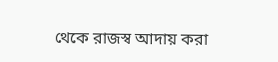থেকে রাজস্ব আদায় করা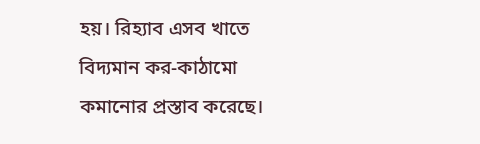হয়। রিহ্যাব এসব খাতে বিদ্যমান কর-কাঠামো কমানোর প্রস্তাব করেছে।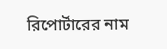রিপোর্টারের নাম